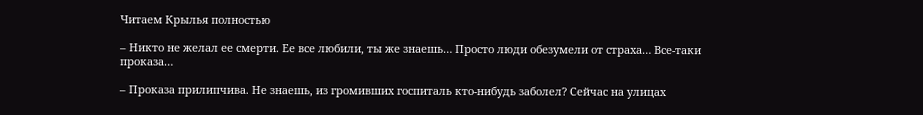Читаем Крылья полностью

– Никто не желал ее смерти. Ее все любили, ты же знаешь… Просто люди обезумели от страха… Все-таки проказа…

– Проказа прилипчива. Не знаешь, из громивших госпиталь кто-нибудь заболел? Сейчас на улицах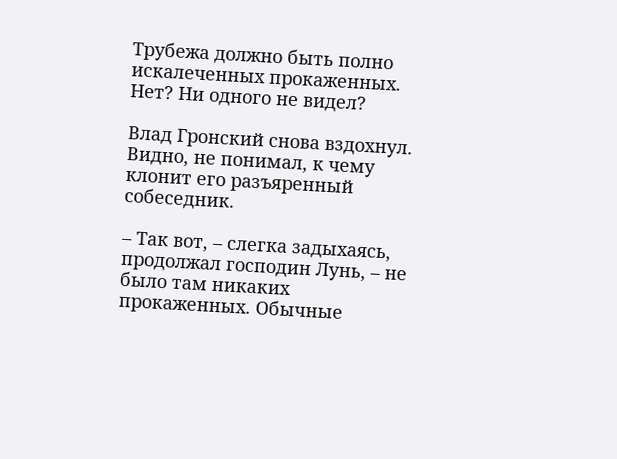Трубежа должно быть полно искалеченных прокаженных. Нет? Ни одного не видел?

Влад Гронский снова вздохнул. Видно, не понимал, к чему клонит его разъяренный собеседник.

– Так вот, – слегка задыхаясь, продолжал господин Лунь, – не было там никаких прокаженных. Обычные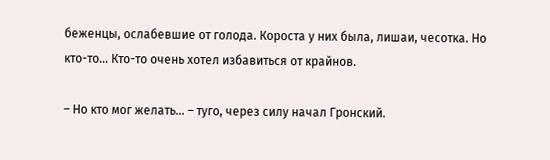беженцы, ослабевшие от голода. Короста у них была, лишаи, чесотка. Но кто-то… Кто-то очень хотел избавиться от крайнов.

– Но кто мог желать… – туго, через силу начал Гронский.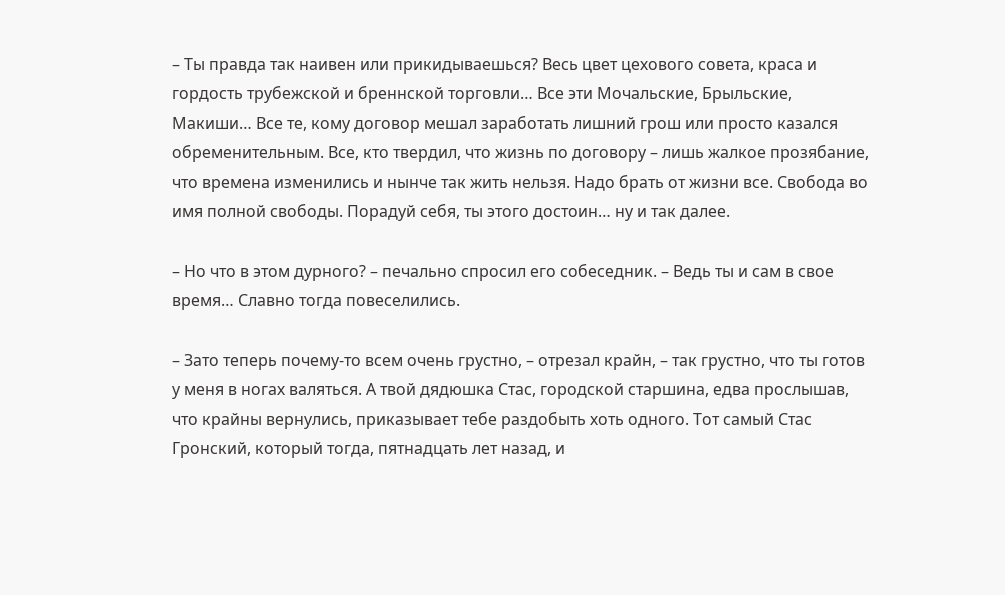– Ты правда так наивен или прикидываешься? Весь цвет цехового совета, краса и гордость трубежской и бреннской торговли… Все эти Мочальские, Брыльские, Макиши… Все те, кому договор мешал заработать лишний грош или просто казался обременительным. Все, кто твердил, что жизнь по договору – лишь жалкое прозябание, что времена изменились и нынче так жить нельзя. Надо брать от жизни все. Свобода во имя полной свободы. Порадуй себя, ты этого достоин… ну и так далее.

– Но что в этом дурного? – печально спросил его собеседник. – Ведь ты и сам в свое время… Славно тогда повеселились.

– Зато теперь почему-то всем очень грустно, – отрезал крайн, – так грустно, что ты готов у меня в ногах валяться. А твой дядюшка Стас, городской старшина, едва прослышав, что крайны вернулись, приказывает тебе раздобыть хоть одного. Тот самый Стас Гронский, который тогда, пятнадцать лет назад, и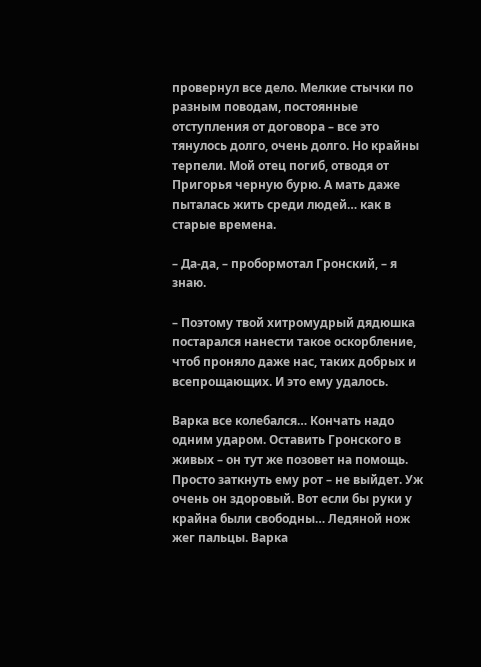провернул все дело. Мелкие стычки по разным поводам, постоянные отступления от договора – все это тянулось долго, очень долго. Но крайны терпели. Мой отец погиб, отводя от Пригорья черную бурю. А мать даже пыталась жить среди людей… как в старые времена.

– Да-да, – пробормотал Гронский, – я знаю.

– Поэтому твой хитромудрый дядюшка постарался нанести такое оскорбление, чтоб проняло даже нас, таких добрых и всепрощающих. И это ему удалось.

Варка все колебался… Кончать надо одним ударом. Оставить Гронского в живых – он тут же позовет на помощь. Просто заткнуть ему рот – не выйдет. Уж очень он здоровый. Вот если бы руки у крайна были свободны… Ледяной нож жег пальцы. Варка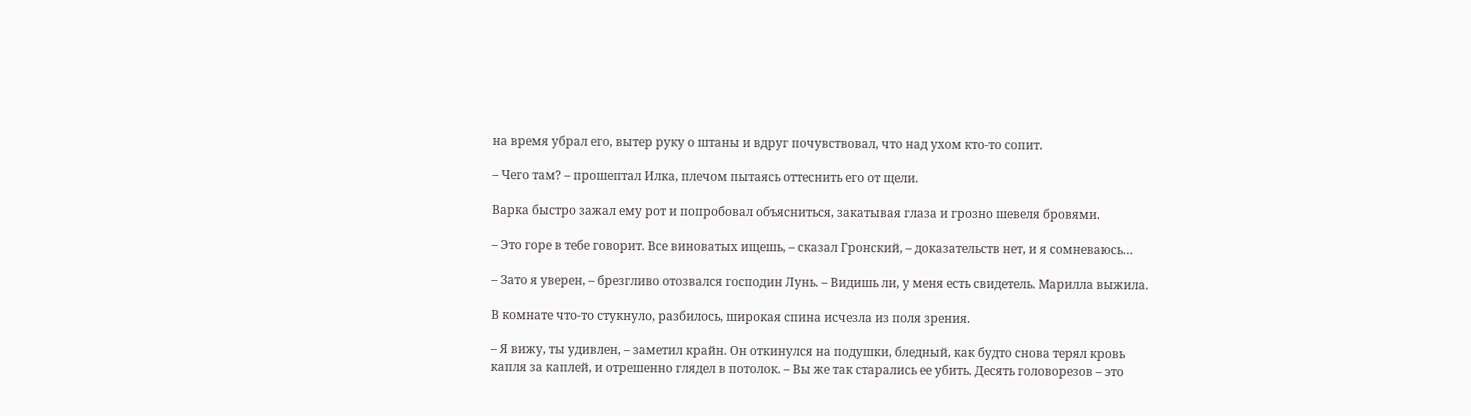на время убрал его, вытер руку о штаны и вдруг почувствовал, что над ухом кто-то сопит.

– Чего там? – прошептал Илка, плечом пытаясь оттеснить его от щели.

Варка быстро зажал ему рот и попробовал объясниться, закатывая глаза и грозно шевеля бровями.

– Это горе в тебе говорит. Все виноватых ищешь, – сказал Гронский, – доказательств нет, и я сомневаюсь…

– Зато я уверен, – брезгливо отозвался господин Лунь. – Видишь ли, у меня есть свидетель. Марилла выжила.

В комнате что-то стукнуло, разбилось, широкая спина исчезла из поля зрения.

– Я вижу, ты удивлен, – заметил крайн. Он откинулся на подушки, бледный, как будто снова терял кровь капля за каплей, и отрешенно глядел в потолок. – Вы же так старались ее убить. Десять головорезов – это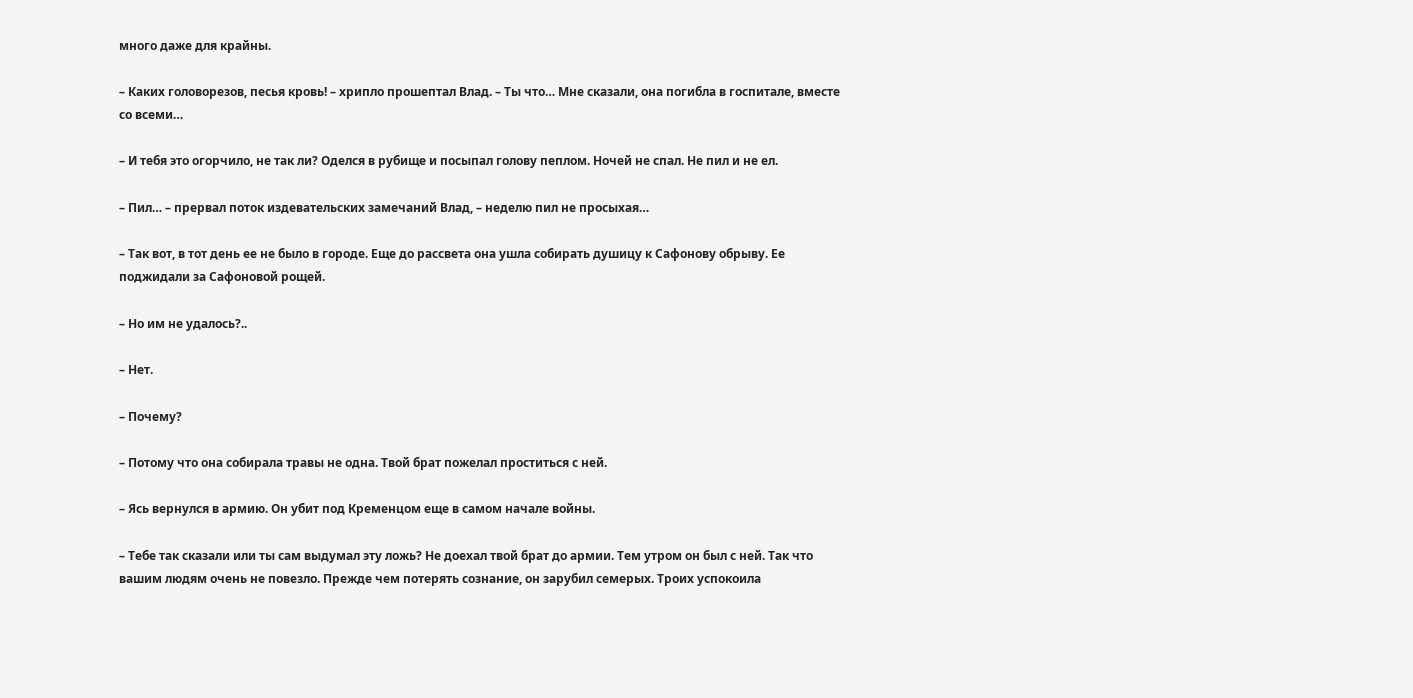много даже для крайны.

– Каких головорезов, песья кровь! – хрипло прошептал Влад. – Ты что… Мне сказали, она погибла в госпитале, вместе со всеми…

– И тебя это огорчило, не так ли? Оделся в рубище и посыпал голову пеплом. Ночей не спал. Не пил и не ел.

– Пил… – прервал поток издевательских замечаний Влад, – неделю пил не просыхая…

– Так вот, в тот день ее не было в городе. Еще до рассвета она ушла собирать душицу к Сафонову обрыву. Ее поджидали за Сафоновой рощей.

– Но им не удалось?..

– Нет.

– Почему?

– Потому что она собирала травы не одна. Твой брат пожелал проститься с ней.

– Ясь вернулся в армию. Он убит под Кременцом еще в самом начале войны.

– Тебе так сказали или ты сам выдумал эту ложь? Не доехал твой брат до армии. Тем утром он был с ней. Так что вашим людям очень не повезло. Прежде чем потерять сознание, он зарубил семерых. Троих успокоила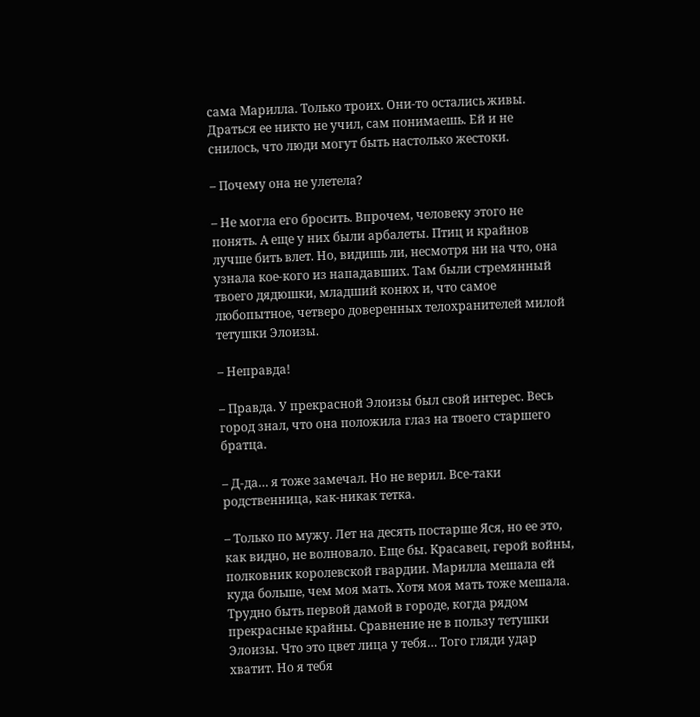сама Марилла. Только троих. Они-то остались живы. Драться ее никто не учил, сам понимаешь. Ей и не снилось, что люди могут быть настолько жестоки.

– Почему она не улетела?

– Не могла его бросить. Впрочем, человеку этого не понять. А еще у них были арбалеты. Птиц и крайнов лучше бить влет. Но, видишь ли, несмотря ни на что, она узнала кое-кого из нападавших. Там были стремянный твоего дядюшки, младший конюх и, что самое любопытное, четверо доверенных телохранителей милой тетушки Элоизы.

– Неправда!

– Правда. У прекрасной Элоизы был свой интерес. Весь город знал, что она положила глаз на твоего старшего братца.

– Д-да… я тоже замечал. Но не верил. Все-таки родственница, как-никак тетка.

– Только по мужу. Лет на десять постарше Яся, но ее это, как видно, не волновало. Еще бы. Красавец, герой войны, полковник королевской гвардии. Марилла мешала ей куда больше, чем моя мать. Хотя моя мать тоже мешала. Трудно быть первой дамой в городе, когда рядом прекрасные крайны. Сравнение не в пользу тетушки Элоизы. Что это цвет лица у тебя… Того гляди удар хватит. Но я тебя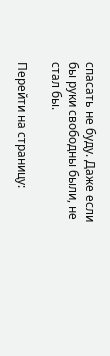спасать не буду. Даже если бы руки свободны были, не стал бы.

Перейти на страницу: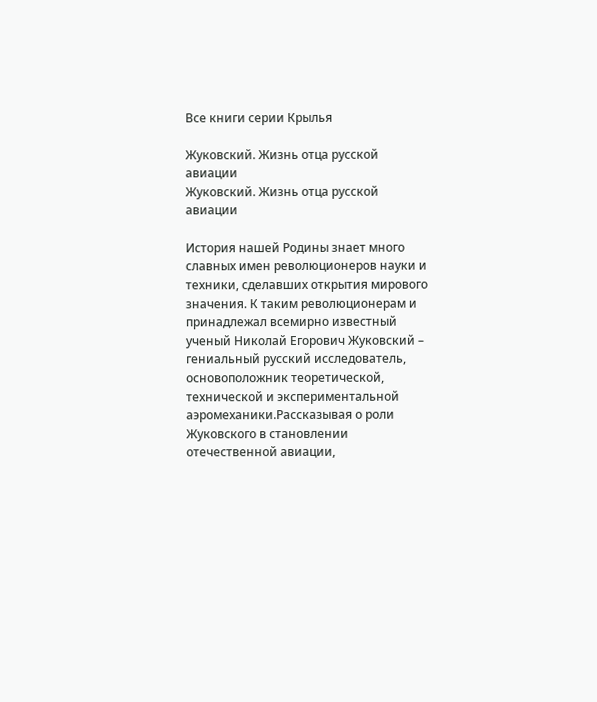Все книги серии Крылья

Жуковский. Жизнь отца русской авиации
Жуковский. Жизнь отца русской авиации

История нашей Родины знает много славных имен революционеров науки и техники, сделавших открытия мирового значения. К таким революционерам и принадлежал всемирно известный ученый Николай Егорович Жуковский – гениальный русский исследователь, основоположник теоретической, технической и экспериментальной аэромеханики.Рассказывая о роли Жуковского в становлении отечественной авиации,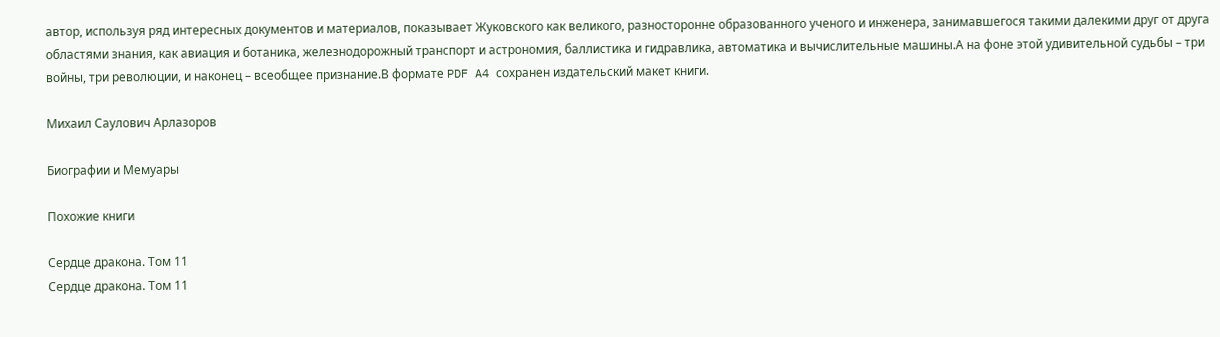автор, используя ряд интересных документов и материалов, показывает Жуковского как великого, разносторонне образованного ученого и инженера, занимавшегося такими далекими друг от друга областями знания, как авиация и ботаника, железнодорожный транспорт и астрономия, баллистика и гидравлика, автоматика и вычислительные машины.А на фоне этой удивительной судьбы – три войны, три революции, и наконец – всеобщее признание.В формате PDF A4 сохранен издательский макет книги.

Михаил Саулович Арлазоров

Биографии и Мемуары

Похожие книги

Сердце дракона. Том 11
Сердце дракона. Том 11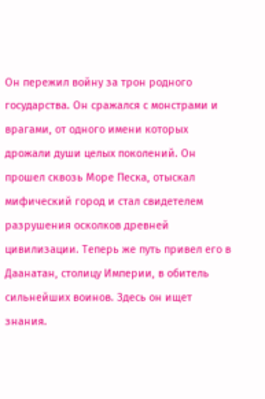Он пережил войну за трон родного государства. Он сражался с монстрами и врагами, от одного имени которых дрожали души целых поколений. Он прошел сквозь Море Песка, отыскал мифический город и стал свидетелем разрушения осколков древней цивилизации. Теперь же путь привел его в Даанатан, столицу Империи, в обитель сильнейших воинов. Здесь он ищет знания.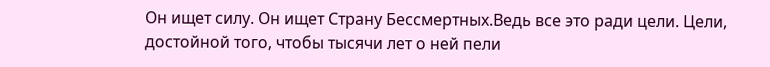Он ищет силу. Он ищет Страну Бессмертных.Ведь все это ради цели. Цели, достойной того, чтобы тысячи лет о ней пели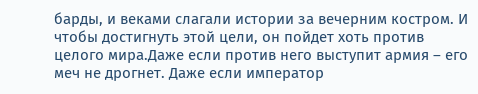барды, и веками слагали истории за вечерним костром. И чтобы достигнуть этой цели, он пойдет хоть против целого мира.Даже если против него выступит армия – его меч не дрогнет. Даже если император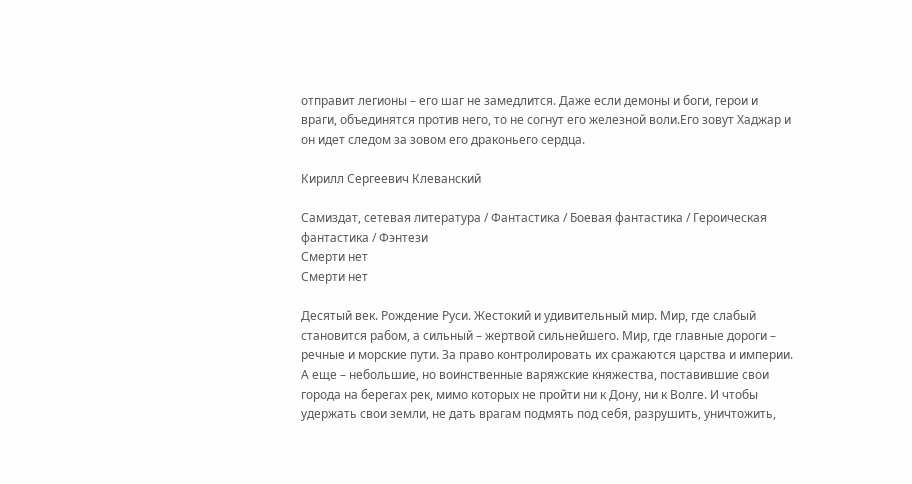отправит легионы – его шаг не замедлится. Даже если демоны и боги, герои и враги, объединятся против него, то не согнут его железной воли.Его зовут Хаджар и он идет следом за зовом его драконьего сердца.

Кирилл Сергеевич Клеванский

Самиздат, сетевая литература / Фантастика / Боевая фантастика / Героическая фантастика / Фэнтези
Смерти нет
Смерти нет

Десятый век. Рождение Руси. Жестокий и удивительный мир. Мир, где слабый становится рабом, а сильный – жертвой сильнейшего. Мир, где главные дороги – речные и морские пути. За право контролировать их сражаются царства и империи. А еще – небольшие, но воинственные варяжские княжества, поставившие свои города на берегах рек, мимо которых не пройти ни к Дону, ни к Волге. И чтобы удержать свои земли, не дать врагам подмять под себя, разрушить, уничтожить,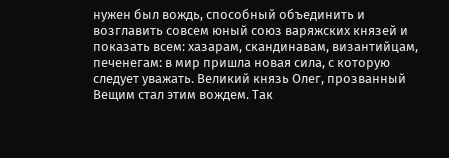нужен был вождь, способный объединить и возглавить совсем юный союз варяжских князей и показать всем: хазарам, скандинавам, византийцам, печенегам: в мир пришла новая сила, с которую следует уважать. Великий князь Олег, прозванный Вещим стал этим вождем. Так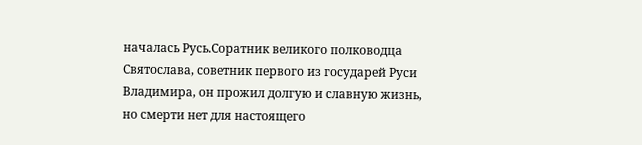началась Русь.Соратник великого полководца Святослава, советник первого из государей Руси Владимира, он прожил долгую и славную жизнь, но смерти нет для настоящего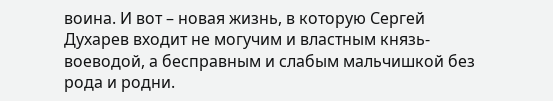воина. И вот – новая жизнь, в которую Сергей Духарев входит не могучим и властным князь-воеводой, а бесправным и слабым мальчишкой без рода и родни.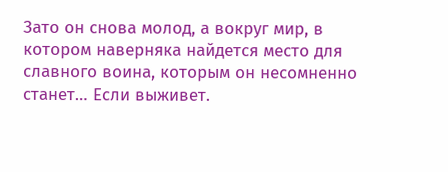Зато он снова молод, а вокруг мир, в котором наверняка найдется место для славного воина, которым он несомненно станет… Если выживет.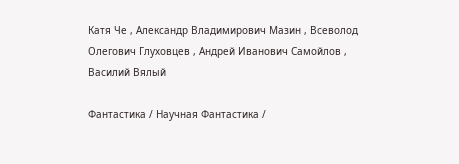Катя Че , Александр Владимирович Мазин , Всеволод Олегович Глуховцев , Андрей Иванович Самойлов , Василий Вялый

Фантастика / Научная Фантастика /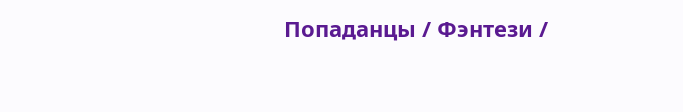Попаданцы / Фэнтези /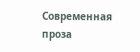Современная проза